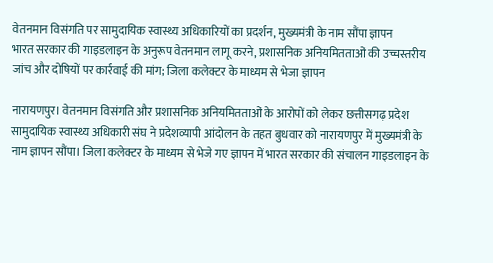वेतनमान विसंगति पर सामुदायिक स्वास्थ्य अधिकारियों का प्रदर्शन, मुख्यमंत्री के नाम सौंपा ज्ञापन
भारत सरकार की गाइडलाइन के अनुरूप वेतनमान लागू करने, प्रशासनिक अनियमितताओं की उच्चस्तरीय जांच और दोषियों पर कार्रवाई की मांग; जिला कलेक्टर के माध्यम से भेजा ज्ञापन

नारायणपुर। वेतनमान विसंगति और प्रशासनिक अनियमितताओं के आरोपों को लेकर छत्तीसगढ़ प्रदेश सामुदायिक स्वास्थ्य अधिकारी संघ ने प्रदेशव्यापी आंदोलन के तहत बुधवार को नारायणपुर में मुख्यमंत्री के नाम ज्ञापन सौंपा। जिला कलेक्टर के माध्यम से भेजे गए ज्ञापन में भारत सरकार की संचालन गाइडलाइन के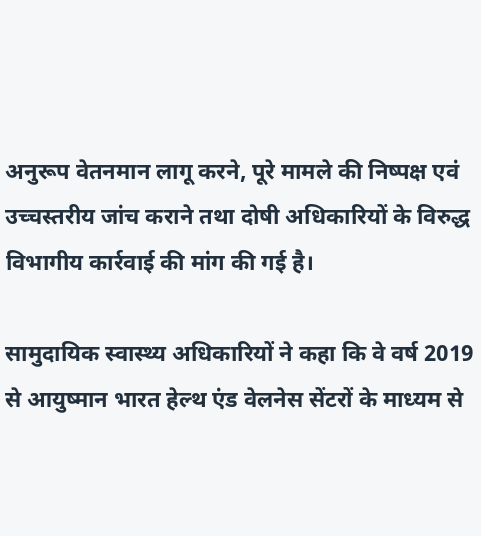अनुरूप वेतनमान लागू करने, पूरे मामले की निष्पक्ष एवं उच्चस्तरीय जांच कराने तथा दोषी अधिकारियों के विरुद्ध विभागीय कार्रवाई की मांग की गई है।

सामुदायिक स्वास्थ्य अधिकारियों ने कहा कि वे वर्ष 2019 से आयुष्मान भारत हेल्थ एंड वेलनेस सेंटरों के माध्यम से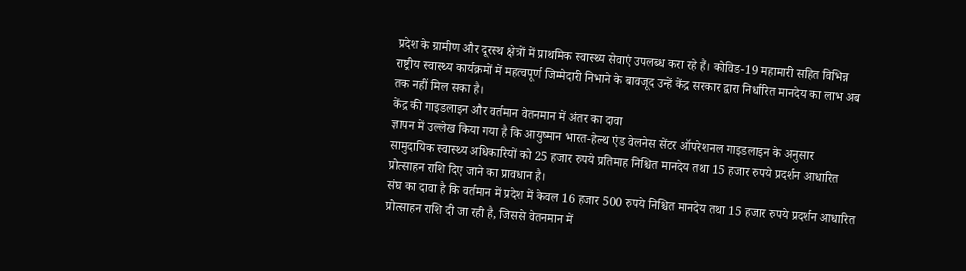प्रदेश के ग्रामीण और दूरस्थ क्षेत्रों में प्राथमिक स्वास्थ्य सेवाएं उपलब्ध करा रहे हैं। कोविड-19 महामारी सहित विभिन्न राष्ट्रीय स्वास्थ्य कार्यक्रमों में महत्वपूर्ण जिम्मेदारी निभाने के बावजूद उन्हें केंद्र सरकार द्वारा निर्धारित मानदेय का लाभ अब तक नहीं मिल सका है।
केंद्र की गाइडलाइन और वर्तमान वेतनमान में अंतर का दावा
ज्ञापन में उल्लेख किया गया है कि आयुष्मान भारत-हेल्थ एंड वेलनेस सेंटर ऑपरेशनल गाइडलाइन के अनुसार सामुदायिक स्वास्थ्य अधिकारियों को 25 हजार रुपये प्रतिमाह निश्चित मानदेय तथा 15 हजार रुपये प्रदर्शन आधारित प्रोत्साहन राशि दिए जाने का प्रावधान है।
संघ का दावा है कि वर्तमान में प्रदेश में केवल 16 हजार 500 रुपये निश्चित मानदेय तथा 15 हजार रुपये प्रदर्शन आधारित प्रोत्साहन राशि दी जा रही है, जिससे वेतनमान में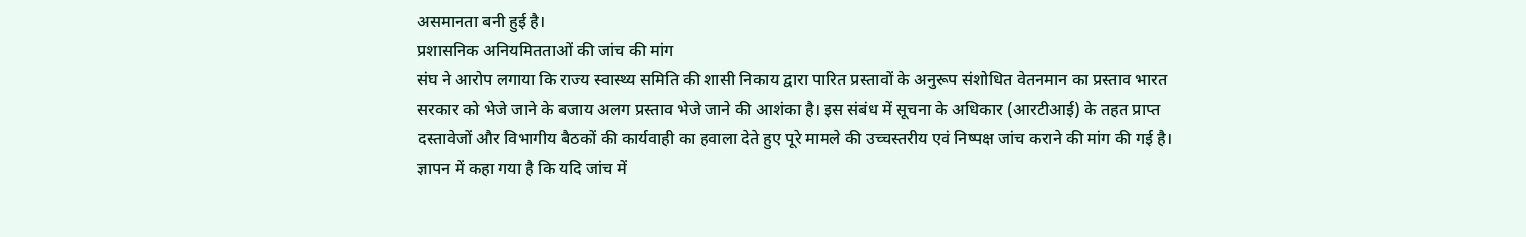असमानता बनी हुई है।
प्रशासनिक अनियमितताओं की जांच की मांग
संघ ने आरोप लगाया कि राज्य स्वास्थ्य समिति की शासी निकाय द्वारा पारित प्रस्तावों के अनुरूप संशोधित वेतनमान का प्रस्ताव भारत सरकार को भेजे जाने के बजाय अलग प्रस्ताव भेजे जाने की आशंका है। इस संबंध में सूचना के अधिकार (आरटीआई) के तहत प्राप्त दस्तावेजों और विभागीय बैठकों की कार्यवाही का हवाला देते हुए पूरे मामले की उच्चस्तरीय एवं निष्पक्ष जांच कराने की मांग की गई है।
ज्ञापन में कहा गया है कि यदि जांच में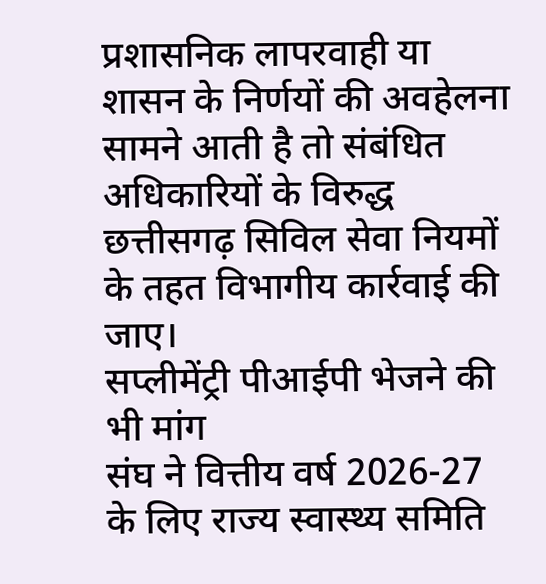प्रशासनिक लापरवाही या शासन के निर्णयों की अवहेलना सामने आती है तो संबंधित अधिकारियों के विरुद्ध छत्तीसगढ़ सिविल सेवा नियमों के तहत विभागीय कार्रवाई की जाए।
सप्लीमेंट्री पीआईपी भेजने की भी मांग
संघ ने वित्तीय वर्ष 2026-27 के लिए राज्य स्वास्थ्य समिति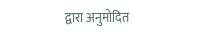द्वारा अनुमोदित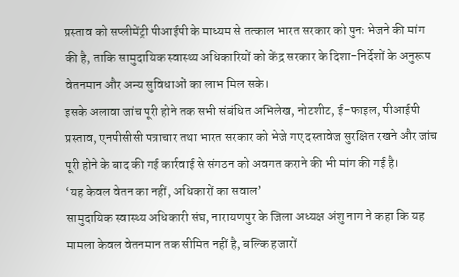प्रस्ताव को सप्लीमेंट्री पीआईपी के माध्यम से तत्काल भारत सरकार को पुनः भेजने की मांग की है, ताकि सामुदायिक स्वास्थ्य अधिकारियों को केंद्र सरकार के दिशा-निर्देशों के अनुरूप वेतनमान और अन्य सुविधाओं का लाभ मिल सके।
इसके अलावा जांच पूरी होने तक सभी संबंधित अभिलेख, नोटशीट, ई-फाइल, पीआईपी प्रस्ताव, एनपीसीसी पत्राचार तथा भारत सरकार को भेजे गए दस्तावेज सुरक्षित रखने और जांच पूरी होने के बाद की गई कार्रवाई से संगठन को अवगत कराने की भी मांग की गई है।
‘यह केवल वेतन का नहीं, अधिकारों का सवाल’
सामुदायिक स्वास्थ्य अधिकारी संघ, नारायणपुर के जिला अध्यक्ष अंशु नाग ने कहा कि यह मामला केवल वेतनमान तक सीमित नहीं है, बल्कि हजारों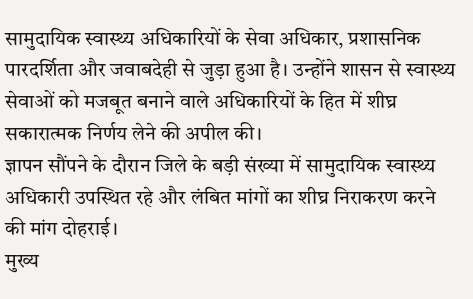सामुदायिक स्वास्थ्य अधिकारियों के सेवा अधिकार, प्रशासनिक पारदर्शिता और जवाबदेही से जुड़ा हुआ है। उन्होंने शासन से स्वास्थ्य सेवाओं को मजबूत बनाने वाले अधिकारियों के हित में शीघ्र सकारात्मक निर्णय लेने की अपील की।
ज्ञापन सौंपने के दौरान जिले के बड़ी संख्या में सामुदायिक स्वास्थ्य अधिकारी उपस्थित रहे और लंबित मांगों का शीघ्र निराकरण करने की मांग दोहराई।
मुख्य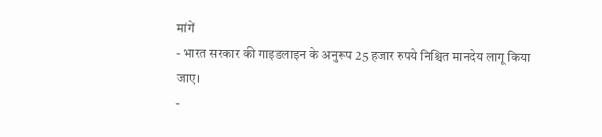मांगें
- भारत सरकार की गाइडलाइन के अनुरूप 25 हजार रुपये निश्चित मानदेय लागू किया जाए।
-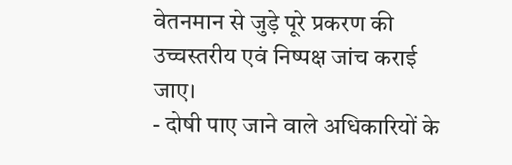वेतनमान से जुड़े पूरे प्रकरण की उच्चस्तरीय एवं निष्पक्ष जांच कराई जाए।
- दोषी पाए जाने वाले अधिकारियों के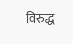विरुद्ध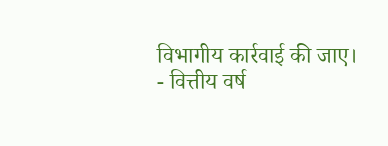विभागीय कार्रवाई की जाए।
- वित्तीय वर्ष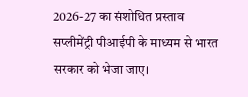2026-27 का संशोधित प्रस्ताव सप्लीमेंट्री पीआईपी के माध्यम से भारत सरकार को भेजा जाए।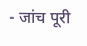- जांच पूरी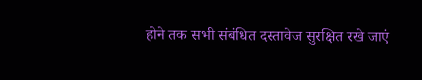होने तक सभी संबंधित दस्तावेज सुरक्षित रखे जाएं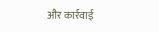और कार्रवाई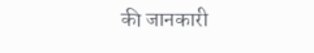की जानकारी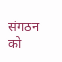संगठन को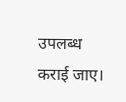उपलब्ध कराई जाए।